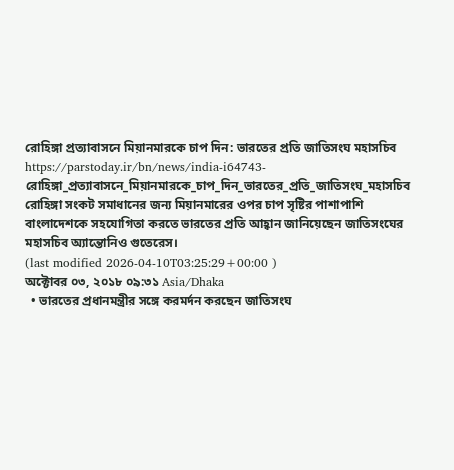রোহিঙ্গা প্রত্যাবাসনে মিয়ানমারকে চাপ দিন: ভারতের প্রতি জাতিসংঘ মহাসচিব
https://parstoday.ir/bn/news/india-i64743-রোহিঙ্গা_প্রত্যাবাসনে_মিয়ানমারকে_চাপ_দিন_ভারতের_প্রতি_জাতিসংঘ_মহাসচিব
রোহিঙ্গা সংকট সমাধানের জন্য মিয়ানমারের ওপর চাপ সৃষ্টির পাশাপাশি বাংলাদেশকে সহযোগিতা করতে ভারতের প্রতি আহ্বান জানিয়েছেন জাতিসংঘের মহাসচিব অ্যান্তোনিও গুতেরেস।
(last modified 2026-04-10T03:25:29+00:00 )
অক্টোবর ০৩, ২০১৮ ০৯:৩১ Asia/Dhaka
  • ভারতের প্রধানমন্ত্রীর সঙ্গে করমর্দন করছেন জাতিসংঘ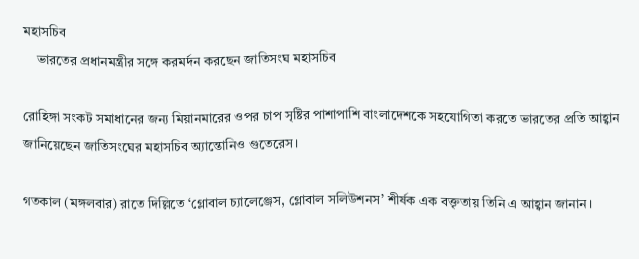মহাসচিব
    ভারতের প্রধানমন্ত্রীর সঙ্গে করমর্দন করছেন জাতিসংঘ মহাসচিব

রোহিঙ্গা সংকট সমাধানের জন্য মিয়ানমারের ওপর চাপ সৃষ্টির পাশাপাশি বাংলাদেশকে সহযোগিতা করতে ভারতের প্রতি আহ্বান জানিয়েছেন জাতিসংঘের মহাসচিব অ্যান্তোনিও গুতেরেস।

গতকাল (মঙ্গলবার) রাতে দিল্লিতে ‘গ্লোবাল চ্যালেঞ্জেস, গ্লোবাল সলিউশনস’ শীর্ষক এক বক্তৃতায় তিনি এ আহ্বান জানান।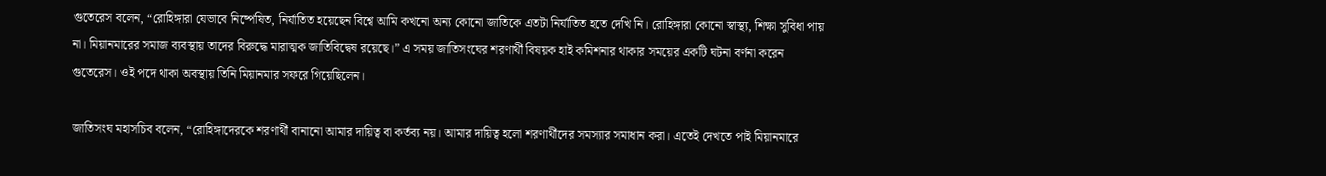গুতেরেস বলেন, “রোহিঙ্গারা যেভাবে নিষ্পেষিত, নির্যাতিত হয়েছেন বিশ্বে আমি কখনো অন্য কোনো জাতিকে এতটা নির্যাতিত হতে দেখি নি। রোহিঙ্গারা কোনো স্বাস্থ্য, শিক্ষা সুবিধা পায় না। মিয়ানমারের সমাজ ব্যবস্থায় তাদের বিরুদ্ধে মারাত্মক জাতিবিদ্বেষ রয়েছে।” এ সময় জাতিসংঘের শরণার্থী বিষয়ক হাই কমিশনার থাকার সময়ের একটি ঘটনা বর্ণনা করেন গুতেরেস। ওই পদে থাকা অবস্থায় তিনি মিয়ানমার সফরে গিয়েছিলেন।

জাতিসংঘ মহাসচিব বলেন, “রোহিঙ্গাদেরকে শরণার্থী বানানো আমার দায়িত্ব বা কর্তব্য নয়। আমার দায়িত্ব হলো শরণার্থীদের সমস্যার সমাধান করা। এতেই দেখতে পাই মিয়ানমারে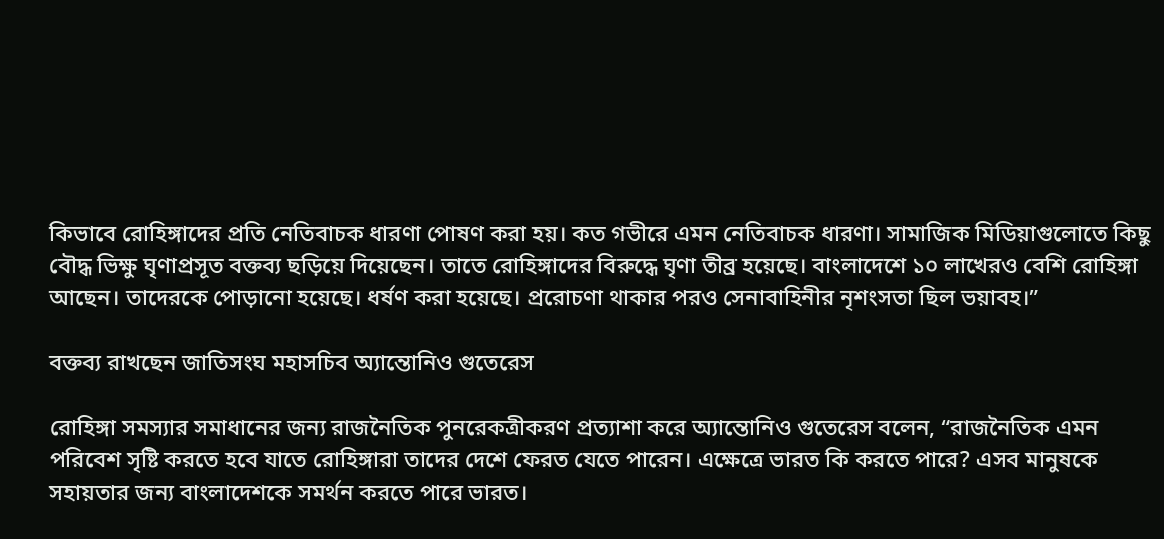কিভাবে রোহিঙ্গাদের প্রতি নেতিবাচক ধারণা পোষণ করা হয়। কত গভীরে এমন নেতিবাচক ধারণা। সামাজিক মিডিয়াগুলোতে কিছু বৌদ্ধ ভিক্ষু ঘৃণাপ্রসূত বক্তব্য ছড়িয়ে দিয়েছেন। তাতে রোহিঙ্গাদের বিরুদ্ধে ঘৃণা তীব্র হয়েছে। বাংলাদেশে ১০ লাখেরও বেশি রোহিঙ্গা আছেন। তাদেরকে পোড়ানো হয়েছে। ধর্ষণ করা হয়েছে। প্ররোচণা থাকার পরও সেনাবাহিনীর নৃশংসতা ছিল ভয়াবহ।”

বক্তব্য রাখছেন জাতিসংঘ মহাসচিব অ্যান্তোনিও গুতেরেস

রোহিঙ্গা সমস্যার সমাধানের জন্য রাজনৈতিক পুনরেকত্রীকরণ প্রত্যাশা করে অ্যান্তোনিও গুতেরেস বলেন, “রাজনৈতিক এমন পরিবেশ সৃষ্টি করতে হবে যাতে রোহিঙ্গারা তাদের দেশে ফেরত যেতে পারেন। এক্ষেত্রে ভারত কি করতে পারে? এসব মানুষকে সহায়তার জন্য বাংলাদেশকে সমর্থন করতে পারে ভারত।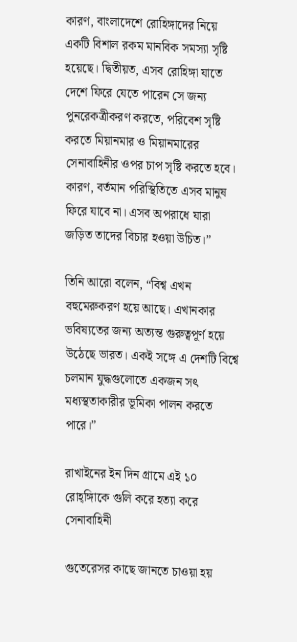কারণ, বাংলাদেশে রোহিঙ্গাদের নিয়ে একটি বিশাল রকম মানবিক সমস্যা সৃষ্টি হয়েছে। দ্বিতীয়ত, এসব রোহিঙ্গা যাতে দেশে ফিরে যেতে পারেন সে জন্য পুনরেকত্রীকরণ করতে, পরিবেশ সৃষ্টি করতে মিয়ানমার ও মিয়ানমারের সেনাবাহিনীর ওপর চাপ সৃষ্টি করতে হবে। কারণ, বর্তমান পরিস্থিতিতে এসব মানুষ ফিরে যাবে না। এসব অপরাধে যারা জড়িত তাদের বিচার হওয়া উচিত।”

তিনি আরো বলেন, “বিশ্ব এখন বহুমেরুকরণ হয়ে আছে। এখানকার ভবিষ্যতের জন্য অত্যন্ত গুরুত্বপূর্ণ হয়ে উঠেছে ভারত। একই সঙ্গে এ দেশটি বিশ্বে চলমান যুদ্ধগুলোতে একজন সৎ মধ্যস্থতাকারীর ভূমিকা পালন করতে পারে।”

রাখাইনের ইন দিন গ্রামে এই ১০ রোহ্ঙ্গিাকে গুলি করে হত্যা করে সেনাবাহিনী

গুতেরেসর কাছে জানতে চাওয়া হয়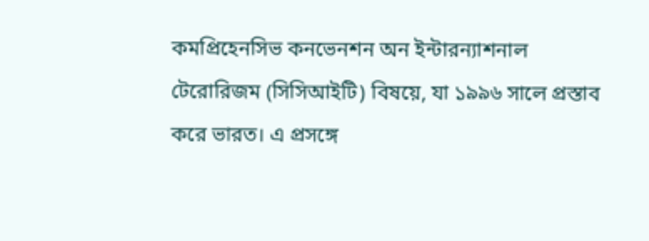কমপ্রিহেনসিভ কনভেনশন অন ইন্টারন্যাশনাল টেরোরিজম (সিসিআইটি) বিষয়ে, যা ১৯৯৬ সালে প্রস্তাব করে ভারত। এ প্রসঙ্গে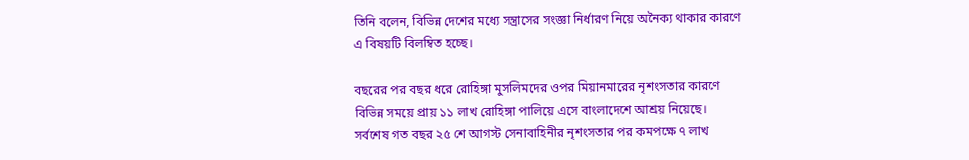তিনি বলেন, বিভিন্ন দেশের মধ্যে সন্ত্রাসের সংজ্ঞা নির্ধারণ নিয়ে অনৈক্য থাকার কারণে এ বিষয়টি বিলম্বিত হচ্ছে।

বছরের পর বছর ধরে রোহিঙ্গা মুসলিমদের ওপর মিয়ানমারের নৃশংসতার কারণে বিভিন্ন সময়ে প্রায় ১১ লাখ রোহিঙ্গা পালিয়ে এসে বাংলাদেশে আশ্রয় নিয়েছে। সর্বশেষ গত বছর ২৫ শে আগস্ট সেনাবাহিনীর নৃশংসতার পর কমপক্ষে ৭ লাখ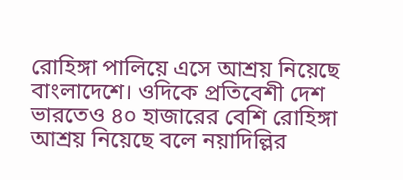রোহিঙ্গা পালিয়ে এসে আশ্রয় নিয়েছে বাংলাদেশে। ওদিকে প্রতিবেশী দেশ ভারতেও ৪০ হাজারের বেশি রোহিঙ্গা আশ্রয় নিয়েছে বলে নয়াদিল্লির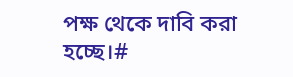পক্ষ থেকে দাবি করা হচ্ছে।#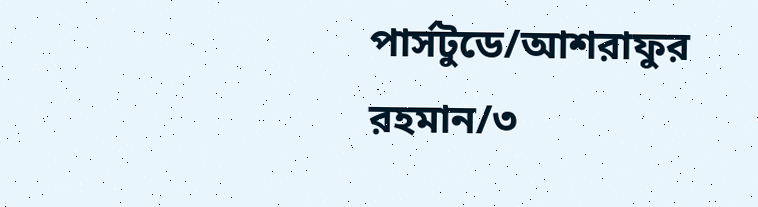পার্সটুডে/আশরাফুর রহমান/৩